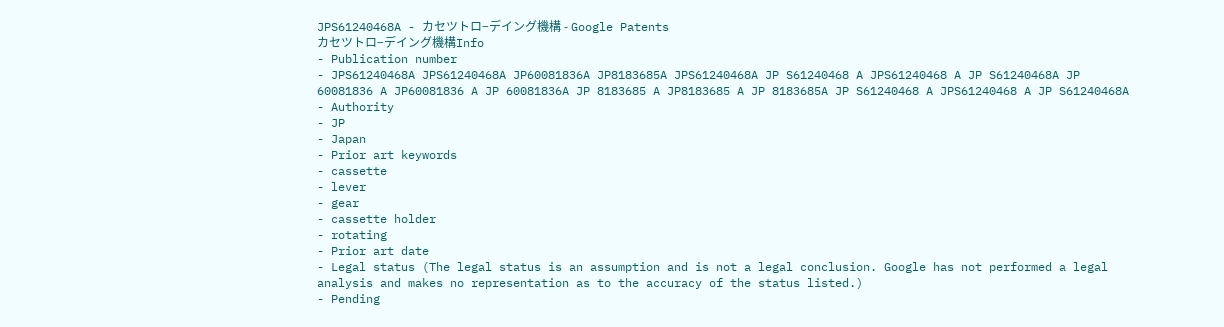JPS61240468A - カセツトロ−デイング機構 - Google Patents
カセツトロ−デイング機構Info
- Publication number
- JPS61240468A JPS61240468A JP60081836A JP8183685A JPS61240468A JP S61240468 A JPS61240468 A JP S61240468A JP 60081836 A JP60081836 A JP 60081836A JP 8183685 A JP8183685 A JP 8183685A JP S61240468 A JPS61240468 A JP S61240468A
- Authority
- JP
- Japan
- Prior art keywords
- cassette
- lever
- gear
- cassette holder
- rotating
- Prior art date
- Legal status (The legal status is an assumption and is not a legal conclusion. Google has not performed a legal analysis and makes no representation as to the accuracy of the status listed.)
- Pending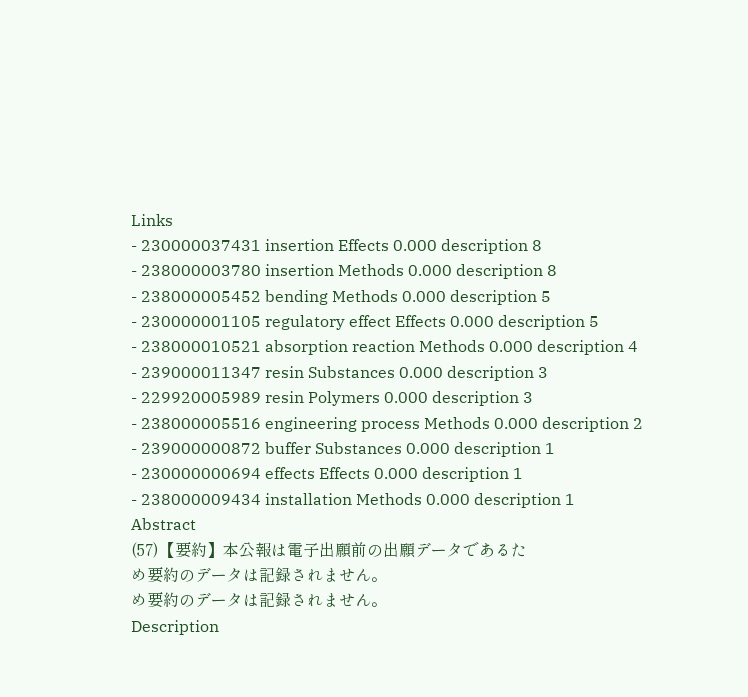Links
- 230000037431 insertion Effects 0.000 description 8
- 238000003780 insertion Methods 0.000 description 8
- 238000005452 bending Methods 0.000 description 5
- 230000001105 regulatory effect Effects 0.000 description 5
- 238000010521 absorption reaction Methods 0.000 description 4
- 239000011347 resin Substances 0.000 description 3
- 229920005989 resin Polymers 0.000 description 3
- 238000005516 engineering process Methods 0.000 description 2
- 239000000872 buffer Substances 0.000 description 1
- 230000000694 effects Effects 0.000 description 1
- 238000009434 installation Methods 0.000 description 1
Abstract
(57)【要約】本公報は電子出願前の出願データであるた
め要約のデータは記録されません。
め要約のデータは記録されません。
Description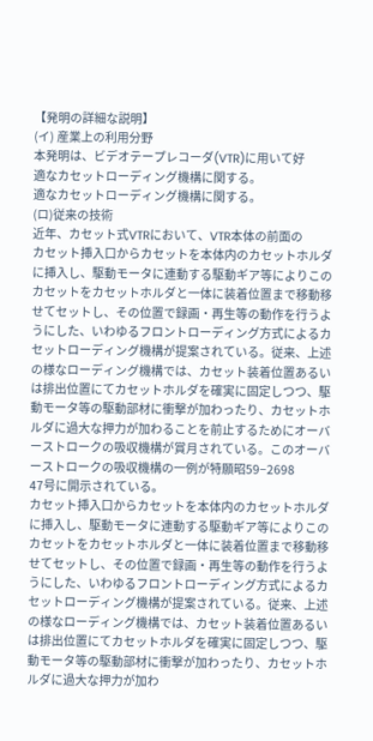【発明の詳細な説明】
(イ) 産業上の利用分野
本発明は、ビデオテープレコーダ(VTR)に用いて好
適なカセットローディング機構に関する。
適なカセットローディング機構に関する。
(ロ)従来の技術
近年、カセット式VTRにおいて、VTR本体の前面の
カセット挿入口からカセットを本体内のカセットホルダ
に挿入し、駆動モータに連動する駆動ギア等によりこの
カセットをカセットホルダと一体に装着位置まで移動移
せてセットし、その位置で録画・再生等の動作を行うよ
うにした、いわゆるフロントローディング方式によるカ
セットローディング機構が提案されている。従来、上述
の様なローディング機構では、カセット装着位置あるい
は排出位置にてカセットホルダを確実に固定しつつ、駆
動モータ等の駆動部材に衝撃が加わったり、カセットホ
ルダに過大な押力が加わることを前止するためにオーバ
ーストロークの吸収機構が賞月されている。このオーバ
ーストロークの吸収機構の一例が特願昭59−2698
47号に開示されている。
カセット挿入口からカセットを本体内のカセットホルダ
に挿入し、駆動モータに連動する駆動ギア等によりこの
カセットをカセットホルダと一体に装着位置まで移動移
せてセットし、その位置で録画・再生等の動作を行うよ
うにした、いわゆるフロントローディング方式によるカ
セットローディング機構が提案されている。従来、上述
の様なローディング機構では、カセット装着位置あるい
は排出位置にてカセットホルダを確実に固定しつつ、駆
動モータ等の駆動部材に衝撃が加わったり、カセットホ
ルダに過大な押力が加わ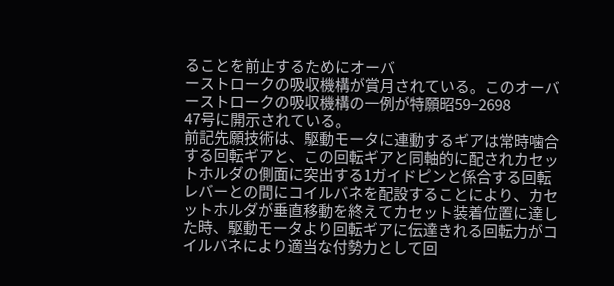ることを前止するためにオーバ
ーストロークの吸収機構が賞月されている。このオーバ
ーストロークの吸収機構の一例が特願昭59−2698
47号に開示されている。
前記先願技術は、駆動モータに連動するギアは常時噛合
する回転ギアと、この回転ギアと同軸的に配されカセッ
トホルダの側面に突出する1ガイドピンと係合する回転
レバーとの間にコイルバネを配設することにより、カセ
ットホルダが垂直移動を終えてカセット装着位置に達し
た時、駆動モータより回転ギアに伝達きれる回転力がコ
イルバネにより適当な付勢力として回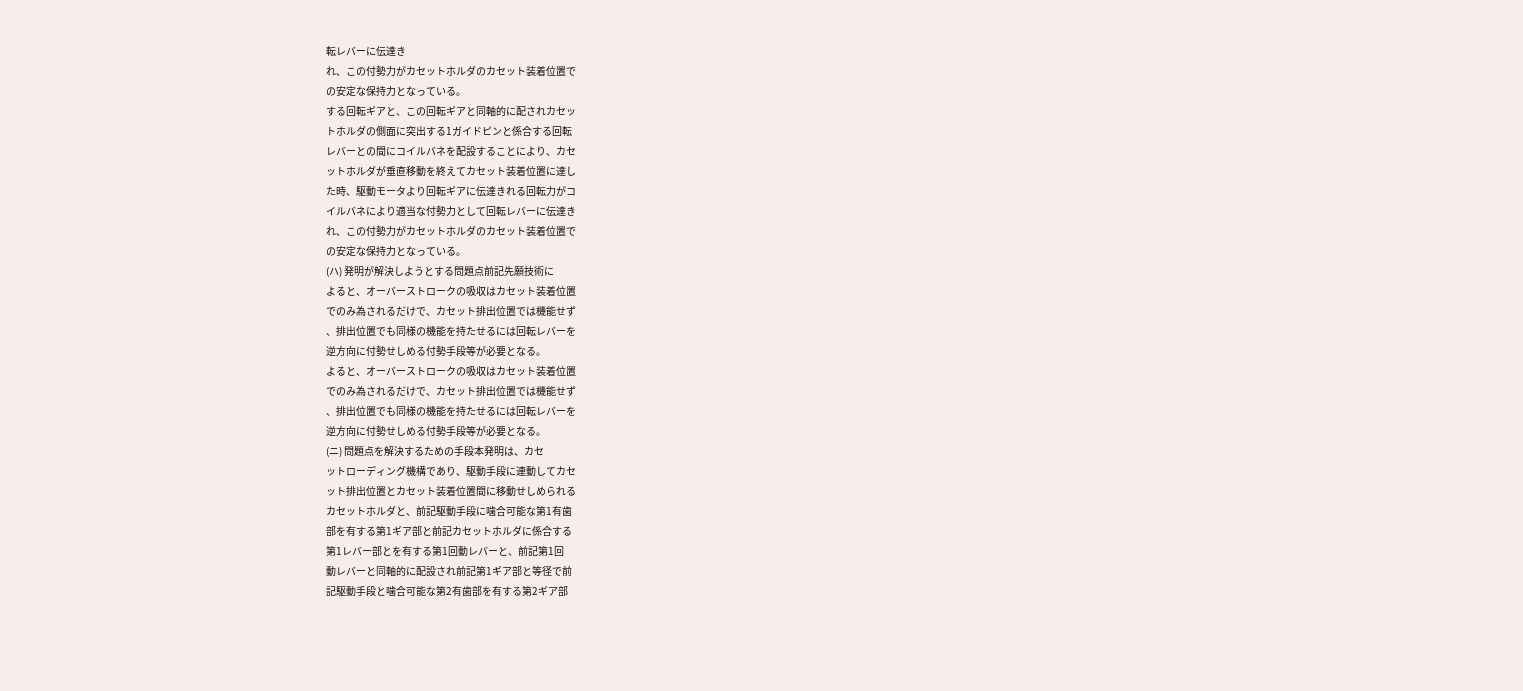転レバーに伝達き
れ、この付勢力がカセットホルダのカセット装着位置で
の安定な保持力となっている。
する回転ギアと、この回転ギアと同軸的に配されカセッ
トホルダの側面に突出する1ガイドピンと係合する回転
レバーとの間にコイルバネを配設することにより、カセ
ットホルダが垂直移動を終えてカセット装着位置に達し
た時、駆動モータより回転ギアに伝達きれる回転力がコ
イルバネにより適当な付勢力として回転レバーに伝達き
れ、この付勢力がカセットホルダのカセット装着位置で
の安定な保持力となっている。
(ハ) 発明が解決しようとする問題点前記先願技術に
よると、オーバーストロークの吸収はカセット装着位置
でのみ為されるだけで、カセット排出位置では機能せず
、排出位置でも同様の機能を持たせるには回転レバーを
逆方向に付勢せしめる付勢手段等が必要となる。
よると、オーバーストロークの吸収はカセット装着位置
でのみ為されるだけで、カセット排出位置では機能せず
、排出位置でも同様の機能を持たせるには回転レバーを
逆方向に付勢せしめる付勢手段等が必要となる。
(ニ) 問題点を解決するための手段本発明は、カセ
ットローディング機構であり、駆動手段に連動してカセ
ット排出位置とカセット装着位置間に移動せしめられる
カセットホルダと、前記駆動手段に噛合可能な第1有歯
部を有する第1ギア部と前記カセットホルダに係合する
第1レバー部とを有する第1回動レバーと、前記第1回
動レバーと同軸的に配設され前記第1ギア部と等径で前
記駆動手段と噛合可能な第2有歯部を有する第2ギア部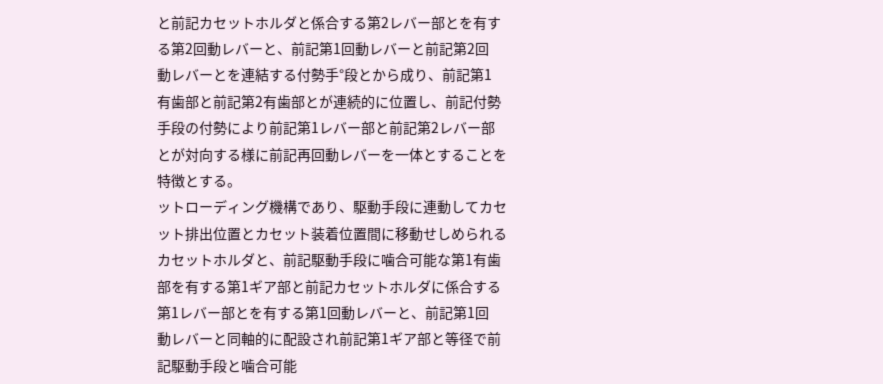と前記カセットホルダと係合する第2レバー部とを有す
る第2回動レバーと、前記第1回動レバーと前記第2回
動レバーとを連結する付勢手°段とから成り、前記第1
有歯部と前記第2有歯部とが連続的に位置し、前記付勢
手段の付勢により前記第1レバー部と前記第2レバー部
とが対向する様に前記再回動レバーを一体とすることを
特徴とする。
ットローディング機構であり、駆動手段に連動してカセ
ット排出位置とカセット装着位置間に移動せしめられる
カセットホルダと、前記駆動手段に噛合可能な第1有歯
部を有する第1ギア部と前記カセットホルダに係合する
第1レバー部とを有する第1回動レバーと、前記第1回
動レバーと同軸的に配設され前記第1ギア部と等径で前
記駆動手段と噛合可能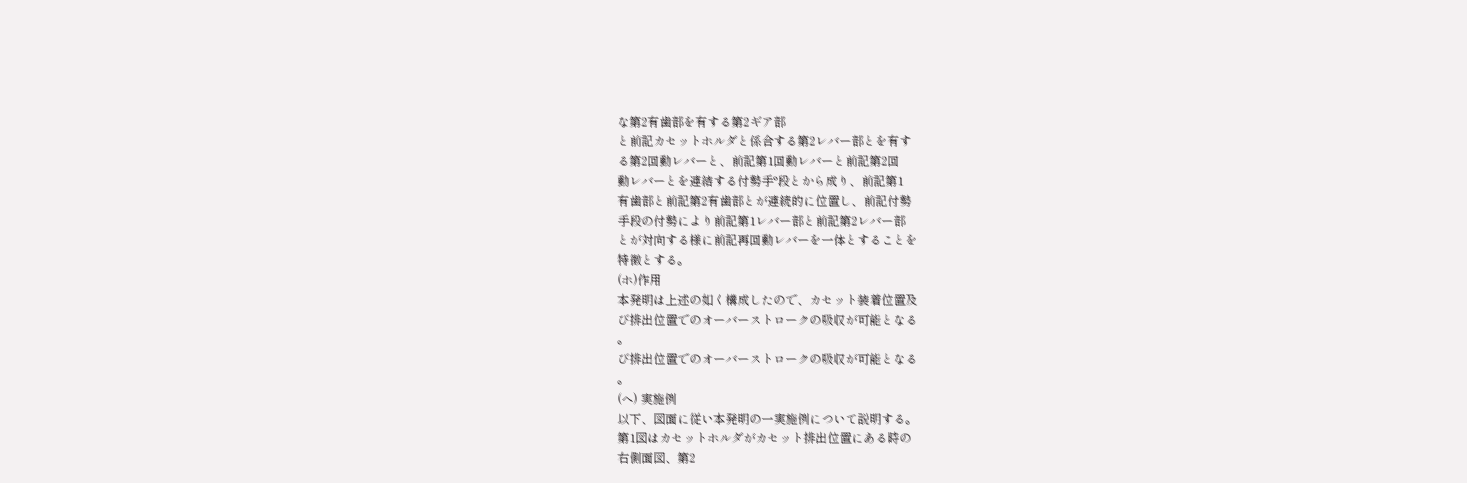な第2有歯部を有する第2ギア部
と前記カセットホルダと係合する第2レバー部とを有す
る第2回動レバーと、前記第1回動レバーと前記第2回
動レバーとを連結する付勢手°段とから成り、前記第1
有歯部と前記第2有歯部とが連続的に位置し、前記付勢
手段の付勢により前記第1レバー部と前記第2レバー部
とが対向する様に前記再回動レバーを一体とすることを
特徴とする。
(ホ)作用
本発明は上述の如く構成したので、カセット装着位置及
び排出位置でのオーバーストロークの吸収が可能となる
。
び排出位置でのオーバーストロークの吸収が可能となる
。
(へ) 実施例
以下、図面に従い本発明の一実施例について説明する。
第1図はカセットホルダがカセット排出位置にある時の
右側面図、第2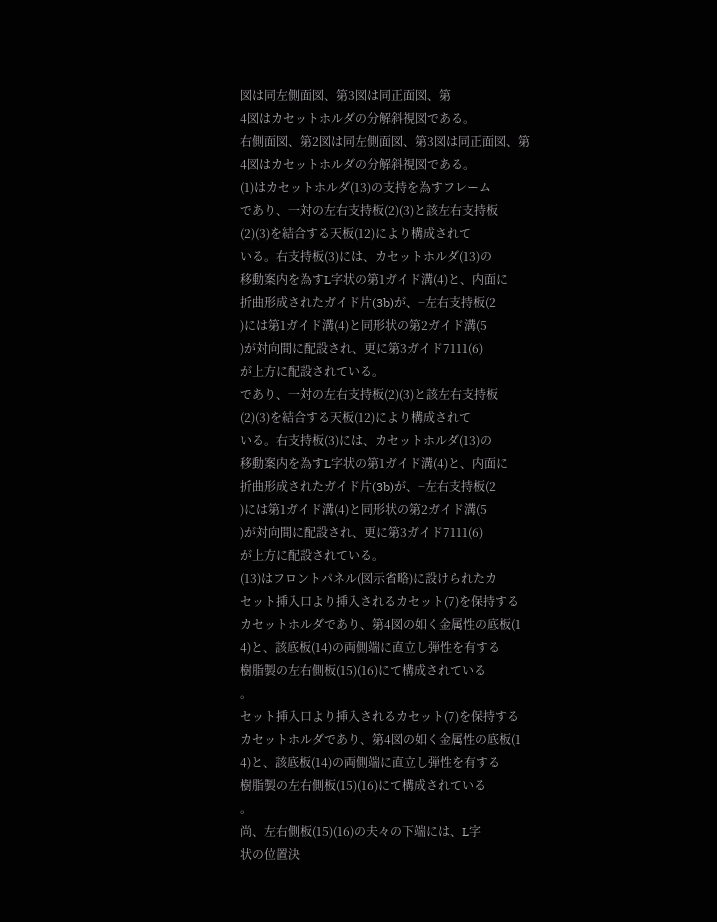図は同左側面図、第3図は同正面図、第
4図はカセットホルダの分解斜視図である。
右側面図、第2図は同左側面図、第3図は同正面図、第
4図はカセットホルダの分解斜視図である。
(1)はカセットホルダ(13)の支持を為すフレーム
であり、一対の左右支持板(2)(3)と該左右支持板
(2)(3)を結合する天板(12)により構成されて
いる。右支持板(3)には、カセットホルダ(13)の
移動案内を為すL字状の第1ガイド溝(4)と、内面に
折曲形成されたガイド片(3b)が、−左右支持板(2
)には第1ガイド溝(4)と同形状の第2ガイド溝(5
)が対向間に配設され、更に第3ガイド7111(6)
が上方に配設されている。
であり、一対の左右支持板(2)(3)と該左右支持板
(2)(3)を結合する天板(12)により構成されて
いる。右支持板(3)には、カセットホルダ(13)の
移動案内を為すL字状の第1ガイド溝(4)と、内面に
折曲形成されたガイド片(3b)が、−左右支持板(2
)には第1ガイド溝(4)と同形状の第2ガイド溝(5
)が対向間に配設され、更に第3ガイド7111(6)
が上方に配設されている。
(13)はフロントパネル(図示省略)に設けられたカ
セット挿入口より挿入されるカセット(7)を保持する
カセットホルダであり、第4図の如く金属性の底板(1
4)と、該底板(14)の両側端に直立し弾性を有する
樹脂製の左右側板(15)(16)にて構成されている
。
セット挿入口より挿入されるカセット(7)を保持する
カセットホルダであり、第4図の如く金属性の底板(1
4)と、該底板(14)の両側端に直立し弾性を有する
樹脂製の左右側板(15)(16)にて構成されている
。
尚、左右側板(15)(16)の夫々の下端には、L字
状の位置決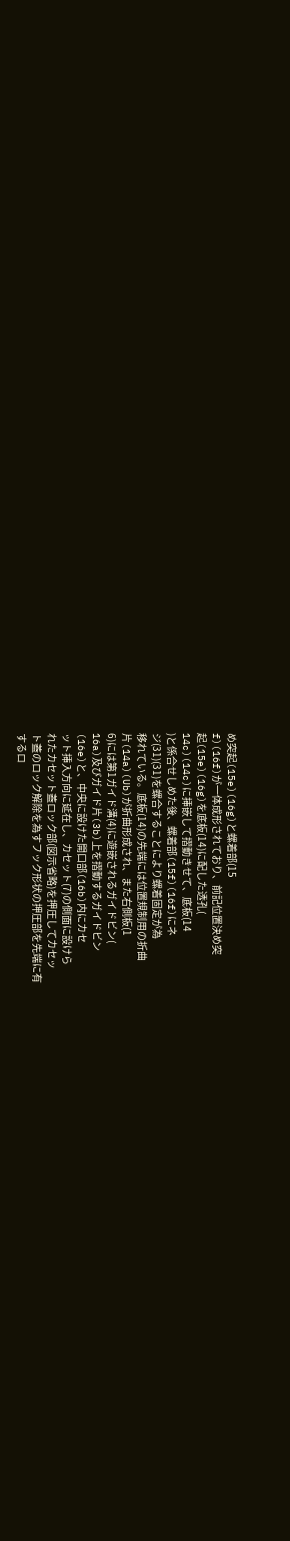め突起(15e)(16g)と螺着部(15
f)(16f)が一体成形されており、前記位置決め突
起(15e)(16g)を底板(14)に配した透孔(
14c)(14c)に挿嵌して摺動きせて、底板(14
)と係合せしめた後、螺着部(15f)(16f)にネ
ジ(31)(31)を螺合することにより螺着固定が為
移れている。底板(14)の先端には位置規制用の折曲
片(14a)(Ub)が折曲形成され、また右側板(1
6)には第1ガイド溝(4)に遊嵌されるガイドビン(
16a)及びガイド片(3b)上を摺動するガイドビン
(16e)と、中央に設けた開口部(16b)内にカセ
ット挿入方向に延在し、カセット(7)の側面に設けら
れたカセット蓋ロック部(図示省略)を押圧してカセッ
ト蓋のロック解除を為すフック形状の押圧部を先端に有
するロ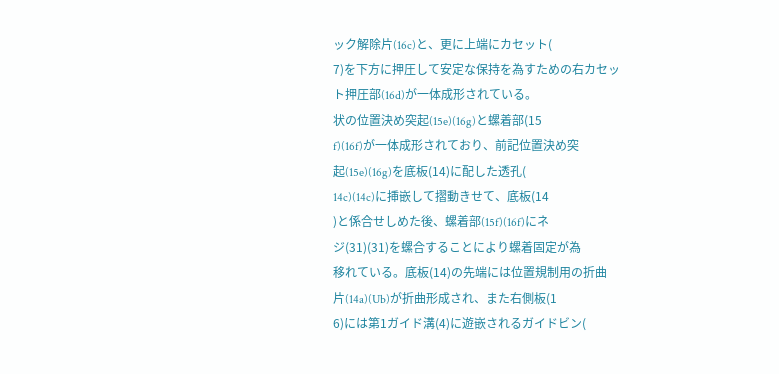ック解除片(16c)と、更に上端にカセット(
7)を下方に押圧して安定な保持を為すための右カセッ
ト押圧部(16d)が一体成形されている。
状の位置決め突起(15e)(16g)と螺着部(15
f)(16f)が一体成形されており、前記位置決め突
起(15e)(16g)を底板(14)に配した透孔(
14c)(14c)に挿嵌して摺動きせて、底板(14
)と係合せしめた後、螺着部(15f)(16f)にネ
ジ(31)(31)を螺合することにより螺着固定が為
移れている。底板(14)の先端には位置規制用の折曲
片(14a)(Ub)が折曲形成され、また右側板(1
6)には第1ガイド溝(4)に遊嵌されるガイドビン(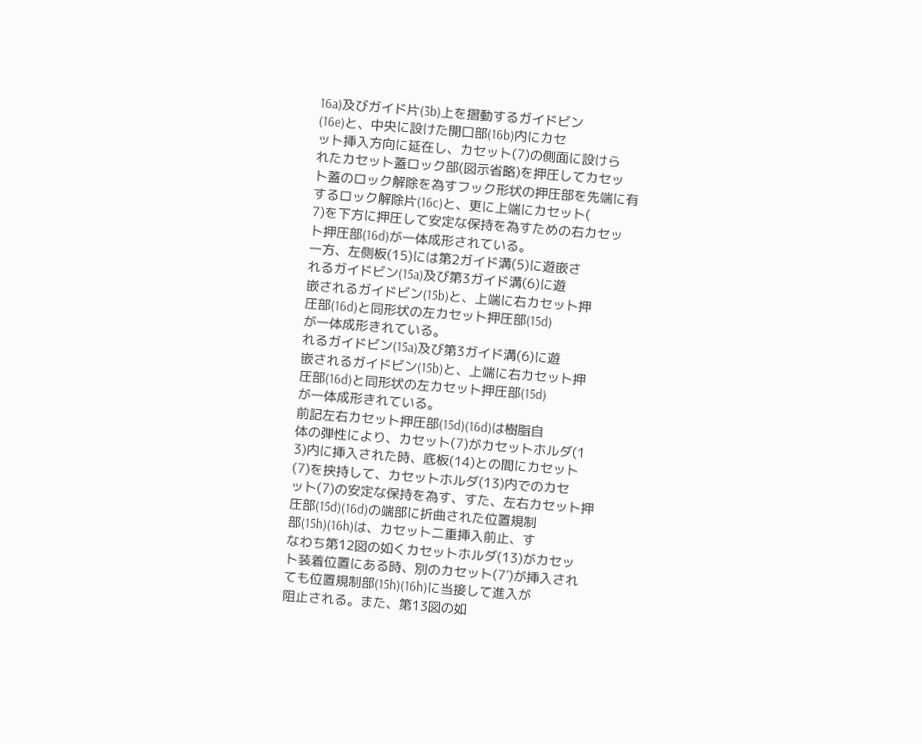16a)及びガイド片(3b)上を摺動するガイドビン
(16e)と、中央に設けた開口部(16b)内にカセ
ット挿入方向に延在し、カセット(7)の側面に設けら
れたカセット蓋ロック部(図示省略)を押圧してカセッ
ト蓋のロック解除を為すフック形状の押圧部を先端に有
するロック解除片(16c)と、更に上端にカセット(
7)を下方に押圧して安定な保持を為すための右カセッ
ト押圧部(16d)が一体成形されている。
一方、左側板(15)には第2ガイド溝(5)に遊嵌さ
れるガイドビン(15a)及び第3ガイド溝(6)に遊
嵌されるガイドビン(15b)と、上端に右カセット押
圧部(16d)と同形状の左カセット押圧部(15d)
が一体成形きれている。
れるガイドビン(15a)及び第3ガイド溝(6)に遊
嵌されるガイドビン(15b)と、上端に右カセット押
圧部(16d)と同形状の左カセット押圧部(15d)
が一体成形きれている。
前記左右カセット押圧部(15d)(16d)は樹脂自
体の弾性により、カセット(7)がカセットホルダ(1
3)内に挿入された時、底板(14)との間にカセット
(7)を挟持して、カセットホルダ(13)内でのカセ
ット(7)の安定な保持を為す、すた、左右カセット押
圧部(15d)(16d)の端部に折曲された位置規制
部(15h)(16h)は、カセット二重挿入前止、す
なわち第12図の如くカセットホルダ(13)がカセッ
ト装着位置にある時、別のカセット(7′)が挿入され
ても位置規制部(15h)(16h)に当接して進入が
阻止される。また、第13図の如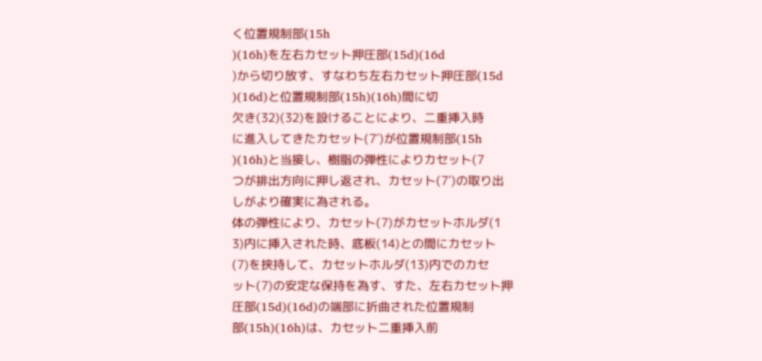く位置規制部(15h
)(16h)を左右カセット押圧部(15d)(16d
)から切り放す、すなわち左右カセット押圧部(15d
)(16d)と位置規制部(15h)(16h)間に切
欠き(32)(32)を設けることにより、二重挿入時
に進入してきたカセット(7′)が位置規制部(15h
)(16h)と当接し、樹脂の弾性によりカセット(7
つが排出方向に押し返され、カセット(7′)の取り出
しがより確実に為される。
体の弾性により、カセット(7)がカセットホルダ(1
3)内に挿入された時、底板(14)との間にカセット
(7)を挟持して、カセットホルダ(13)内でのカセ
ット(7)の安定な保持を為す、すた、左右カセット押
圧部(15d)(16d)の端部に折曲された位置規制
部(15h)(16h)は、カセット二重挿入前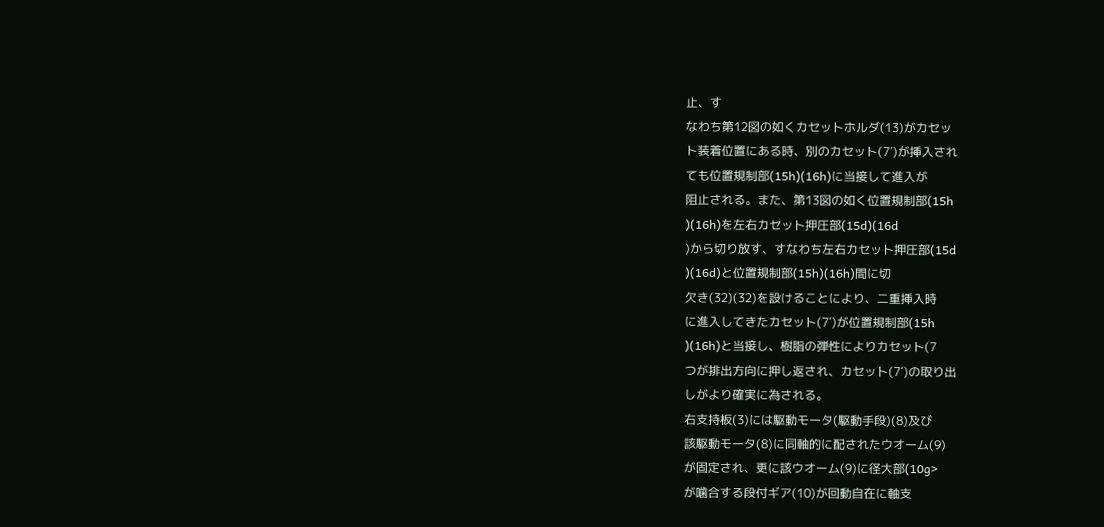止、す
なわち第12図の如くカセットホルダ(13)がカセッ
ト装着位置にある時、別のカセット(7′)が挿入され
ても位置規制部(15h)(16h)に当接して進入が
阻止される。また、第13図の如く位置規制部(15h
)(16h)を左右カセット押圧部(15d)(16d
)から切り放す、すなわち左右カセット押圧部(15d
)(16d)と位置規制部(15h)(16h)間に切
欠き(32)(32)を設けることにより、二重挿入時
に進入してきたカセット(7′)が位置規制部(15h
)(16h)と当接し、樹脂の弾性によりカセット(7
つが排出方向に押し返され、カセット(7′)の取り出
しがより確実に為される。
右支持板(3)には駆動モータ(駆動手段)(8)及び
該駆動モータ(8)に同軸的に配されたウオーム(9)
が固定され、更に該ウオーム(9)に径大部(10g>
が噛合する段付ギア(10)が回動自在に軸支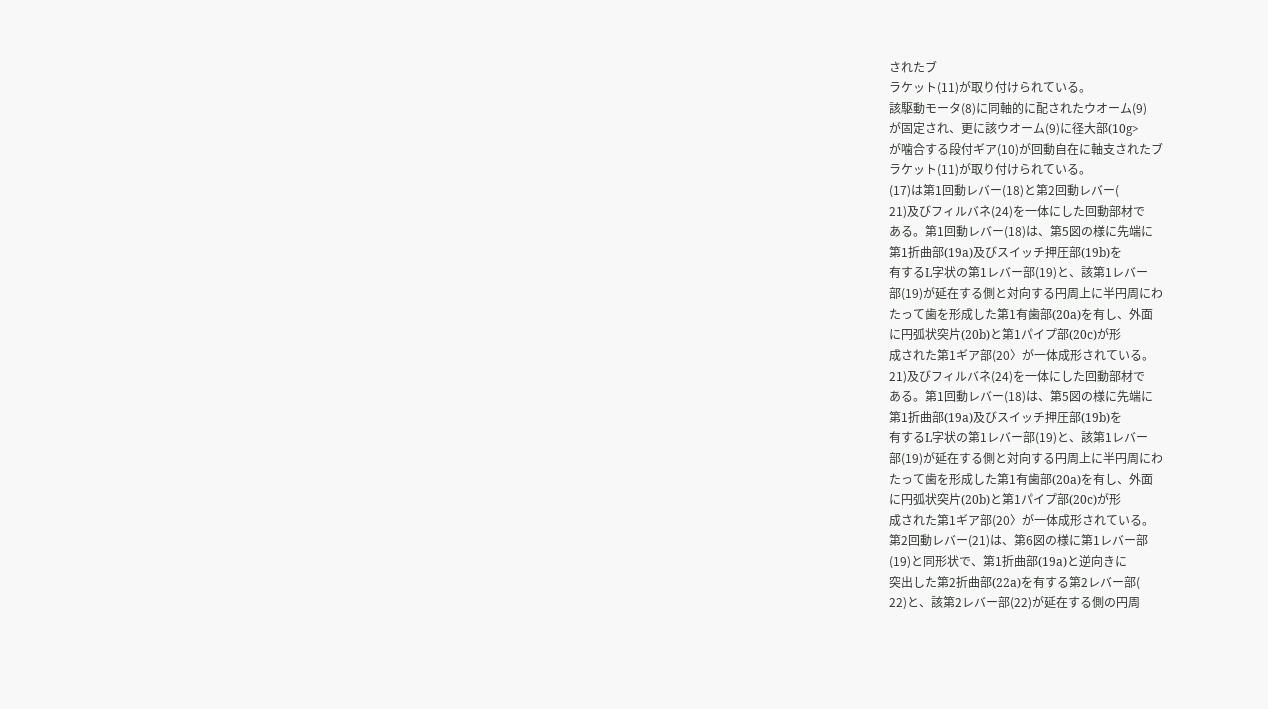されたブ
ラケット(11)が取り付けられている。
該駆動モータ(8)に同軸的に配されたウオーム(9)
が固定され、更に該ウオーム(9)に径大部(10g>
が噛合する段付ギア(10)が回動自在に軸支されたブ
ラケット(11)が取り付けられている。
(17)は第1回動レバー(18)と第2回動レバー(
21)及びフィルバネ(24)を一体にした回動部材で
ある。第1回動レバー(18)は、第5図の様に先端に
第1折曲部(19a)及びスイッチ押圧部(19b)を
有するL字状の第1レバー部(19)と、該第1レバー
部(19)が延在する側と対向する円周上に半円周にわ
たって歯を形成した第1有歯部(20a)を有し、外面
に円弧状突片(20b)と第1パイプ部(20c)が形
成された第1ギア部(20〉が一体成形されている。
21)及びフィルバネ(24)を一体にした回動部材で
ある。第1回動レバー(18)は、第5図の様に先端に
第1折曲部(19a)及びスイッチ押圧部(19b)を
有するL字状の第1レバー部(19)と、該第1レバー
部(19)が延在する側と対向する円周上に半円周にわ
たって歯を形成した第1有歯部(20a)を有し、外面
に円弧状突片(20b)と第1パイプ部(20c)が形
成された第1ギア部(20〉が一体成形されている。
第2回動レバー(21)は、第6図の様に第1レバー部
(19)と同形状で、第1折曲部(19a)と逆向きに
突出した第2折曲部(22a)を有する第2レバー部(
22)と、該第2レバー部(22)が延在する側の円周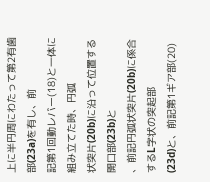上に半円周にわたって第2有歯部(23a)を有し、前
記第1回動レバー(18)と一体に組み立てた時、円弧
状突片(20b)に沿って位置する開口部(23b)と
、前記円弧状突片(20b)に係合するL字状の突起部
(23d)と、前記第1ギア部(20)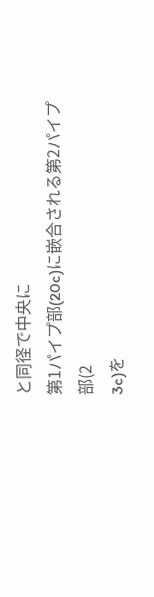と同径で中央に
第1パイプ部(20c)に嵌合される第2パイプ部(2
3c)を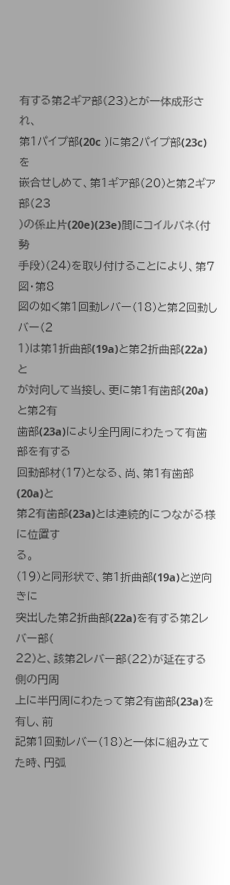有する第2ギア部(23)とが一体成形され、
第1パイプ部(20c )に第2パイプ部(23c)を
嵌合せしめて、第1ギア部(20)と第2ギア部(23
)の係止片(20e)(23e)間にコイルバネ(付勢
手段)(24)を取り付けることにより、第7図・第8
図の如く第1回動レバー(18)と第2回動しバー(2
1)は第1折曲部(19a)と第2折曲部(22a)と
が対向して当接し、更に第1有歯部(20a)と第2有
歯部(23a)により全円周にわたって有歯部を有する
回動部材(17)となる、尚、第1有歯部(20a)と
第2有歯部(23a)とは連続的につながる様に位置す
る。
(19)と同形状で、第1折曲部(19a)と逆向きに
突出した第2折曲部(22a)を有する第2レバー部(
22)と、該第2レバー部(22)が延在する側の円周
上に半円周にわたって第2有歯部(23a)を有し、前
記第1回動レバー(18)と一体に組み立てた時、円弧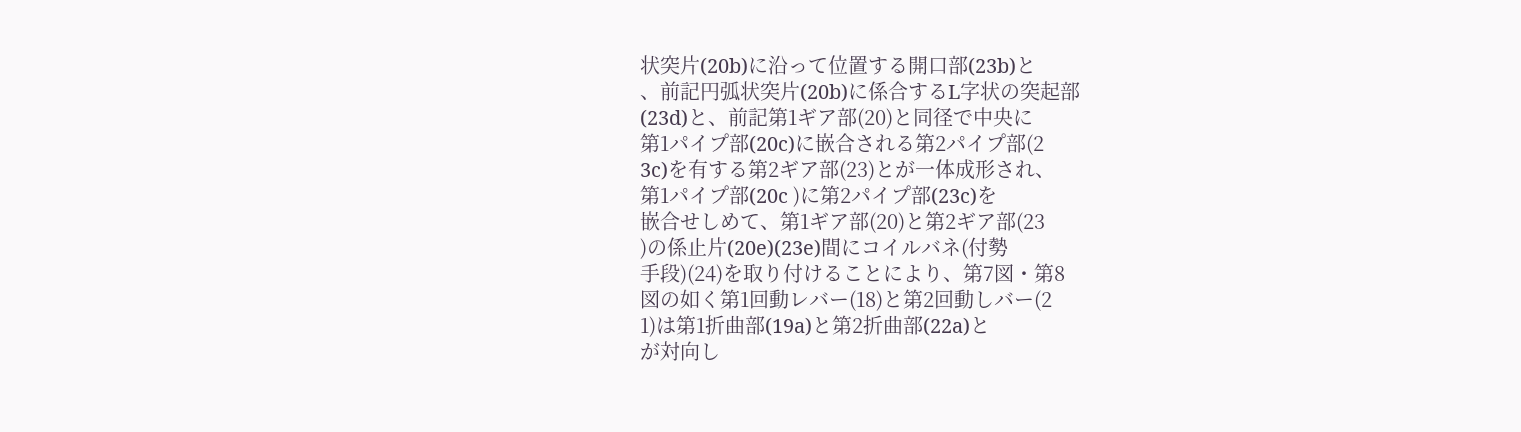状突片(20b)に沿って位置する開口部(23b)と
、前記円弧状突片(20b)に係合するL字状の突起部
(23d)と、前記第1ギア部(20)と同径で中央に
第1パイプ部(20c)に嵌合される第2パイプ部(2
3c)を有する第2ギア部(23)とが一体成形され、
第1パイプ部(20c )に第2パイプ部(23c)を
嵌合せしめて、第1ギア部(20)と第2ギア部(23
)の係止片(20e)(23e)間にコイルバネ(付勢
手段)(24)を取り付けることにより、第7図・第8
図の如く第1回動レバー(18)と第2回動しバー(2
1)は第1折曲部(19a)と第2折曲部(22a)と
が対向し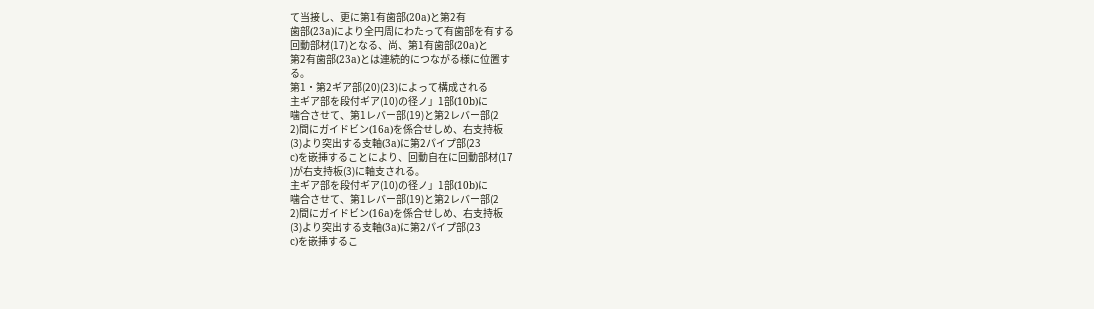て当接し、更に第1有歯部(20a)と第2有
歯部(23a)により全円周にわたって有歯部を有する
回動部材(17)となる、尚、第1有歯部(20a)と
第2有歯部(23a)とは連続的につながる様に位置す
る。
第1・第2ギア部(20)(23)によって構成される
主ギア部を段付ギア(10)の径ノ」1部(10b)に
噛合させて、第1レバー部(19)と第2レバー部(2
2)間にガイドビン(16a)を係合せしめ、右支持板
(3)より突出する支軸(3a)に第2パイプ部(23
c)を嵌挿することにより、回動自在に回動部材(17
)が右支持板(3)に軸支される。
主ギア部を段付ギア(10)の径ノ」1部(10b)に
噛合させて、第1レバー部(19)と第2レバー部(2
2)間にガイドビン(16a)を係合せしめ、右支持板
(3)より突出する支軸(3a)に第2パイプ部(23
c)を嵌挿するこ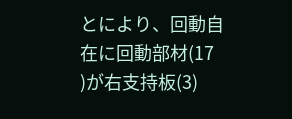とにより、回動自在に回動部材(17
)が右支持板(3)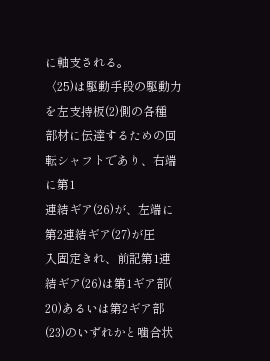に軸支される。
〈25)は駆動手段の駆動力を左支持板(2)側の各種
部材に伝達するための回転シャフトであり、右端に第1
連結ギア(26)が、左端に第2連結ギア(27)が圧
入固定きれ、前記第1連結ギア(26)は第1ギア部(
20)あるいは第2ギア部(23)のいずれかと噛合状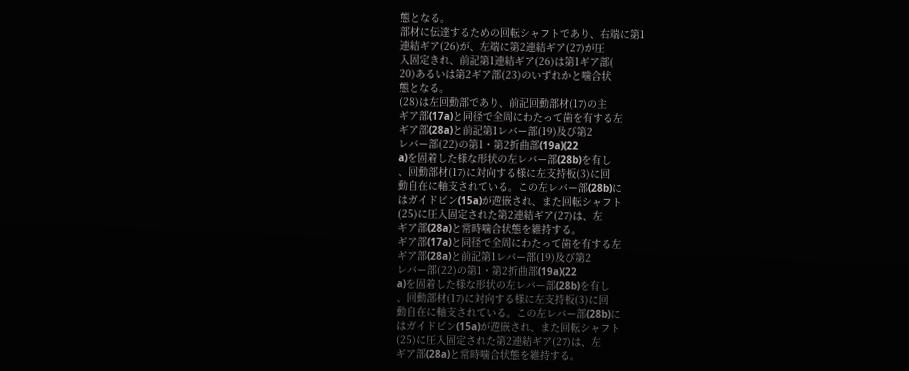態となる。
部材に伝達するための回転シャフトであり、右端に第1
連結ギア(26)が、左端に第2連結ギア(27)が圧
入固定きれ、前記第1連結ギア(26)は第1ギア部(
20)あるいは第2ギア部(23)のいずれかと噛合状
態となる。
(28)は左回動部であり、前記回動部材(17)の主
ギア部(17a)と同径で全周にわたって歯を有する左
ギア部(28a)と前記第1レバー部(19)及び第2
レバー部(22)の第1・第2折曲部(19a)(22
a)を固着した様な形状の左レバー部(28b)を有し
、回動部材(17)に対向する様に左支持板(3)に回
動自在に軸支されている。この左レバー部(28b)に
はガイドビン(15a)が遊嵌され、また回転シャフト
(25)に圧入固定された第2連結ギア(27)は、左
ギア部(28a)と常時噛合状態を維持する。
ギア部(17a)と同径で全周にわたって歯を有する左
ギア部(28a)と前記第1レバー部(19)及び第2
レバー部(22)の第1・第2折曲部(19a)(22
a)を固着した様な形状の左レバー部(28b)を有し
、回動部材(17)に対向する様に左支持板(3)に回
動自在に軸支されている。この左レバー部(28b)に
はガイドビン(15a)が遊嵌され、また回転シャフト
(25)に圧入固定された第2連結ギア(27)は、左
ギア部(28a)と常時噛合状態を維持する。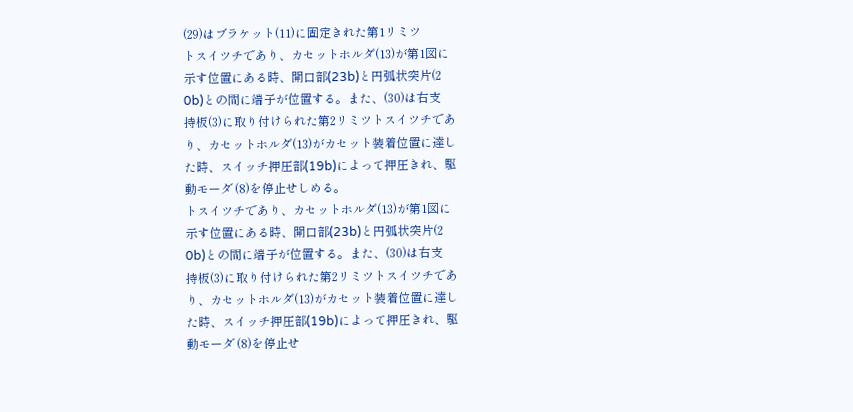(29)はブラケット(11)に固定きれた第1リミツ
トスイツチであり、カセットホルダ(13)が第1図に
示す位置にある時、開口部(23b)と円弧状突片(2
0b)との間に端子が位置する。また、(30)は右支
持板(3)に取り付けられた第2リミツトスイツチであ
り、カセットホルダ(13)がカセット装着位置に達し
た時、スイッチ押圧部(19b)によって押圧きれ、駆
動モータ゛(8)を停止せしめる。
トスイツチであり、カセットホルダ(13)が第1図に
示す位置にある時、開口部(23b)と円弧状突片(2
0b)との間に端子が位置する。また、(30)は右支
持板(3)に取り付けられた第2リミツトスイツチであ
り、カセットホルダ(13)がカセット装着位置に達し
た時、スイッチ押圧部(19b)によって押圧きれ、駆
動モータ゛(8)を停止せ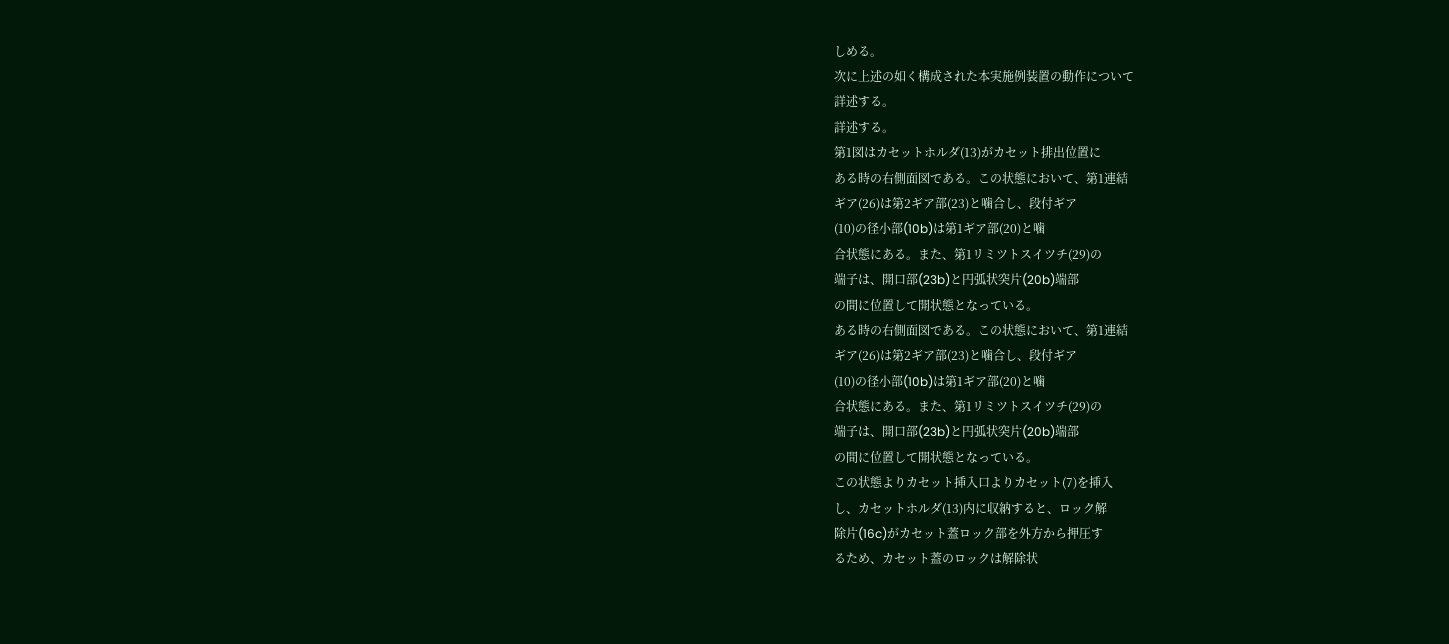しめる。
次に上述の如く構成された本実施例装置の動作について
詳述する。
詳述する。
第1図はカセットホルダ(13)がカセット排出位置に
ある時の右側面図である。この状態において、第1連結
ギア(26)は第2ギア部(23)と噛合し、段付ギア
(10)の径小部(10b)は第1ギア部(20)と噛
合状態にある。また、第1リミツトスイツチ(29)の
端子は、開口部(23b)と円弧状突片(20b)端部
の間に位置して開状態となっている。
ある時の右側面図である。この状態において、第1連結
ギア(26)は第2ギア部(23)と噛合し、段付ギア
(10)の径小部(10b)は第1ギア部(20)と噛
合状態にある。また、第1リミツトスイツチ(29)の
端子は、開口部(23b)と円弧状突片(20b)端部
の間に位置して開状態となっている。
この状態よりカセット挿入口よりカセット(7)を挿入
し、カセットホルダ(13)内に収納すると、ロック解
除片(16c)がカセット蓋ロック部を外方から押圧す
るため、カセット蓋のロックは解除状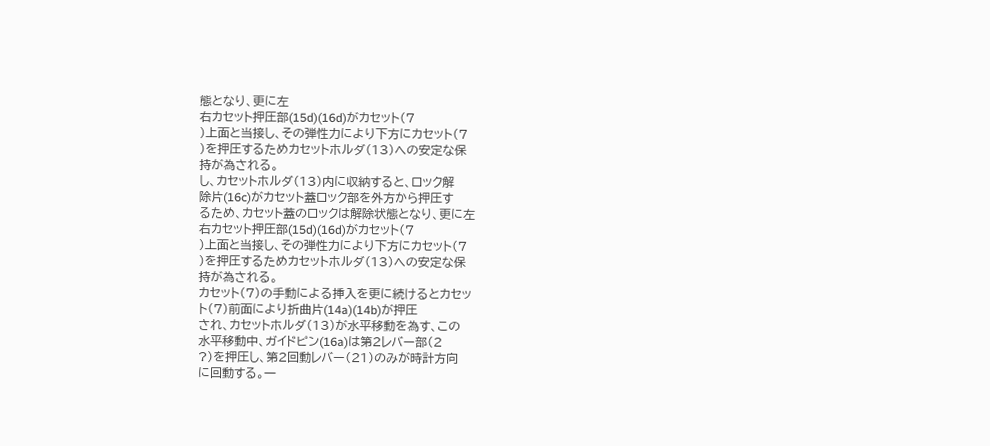態となり、更に左
右カセット押圧部(15d)(16d)がカセット(7
)上面と当接し、その弾性力により下方にカセット(7
)を押圧するためカセットホルダ(13)への安定な保
持が為される。
し、カセットホルダ(13)内に収納すると、ロック解
除片(16c)がカセット蓋ロック部を外方から押圧す
るため、カセット蓋のロックは解除状態となり、更に左
右カセット押圧部(15d)(16d)がカセット(7
)上面と当接し、その弾性力により下方にカセット(7
)を押圧するためカセットホルダ(13)への安定な保
持が為される。
カセット(7)の手動による挿入を更に続けるとカセッ
ト(7)前面により折曲片(14a)(14b)が押圧
され、カセットホルダ(13)が水平移動を為す、この
水平移動中、ガイドピン(16a)は第2レバー部(2
?)を押圧し、第2回動レバー(21)のみが時計方向
に回動する。一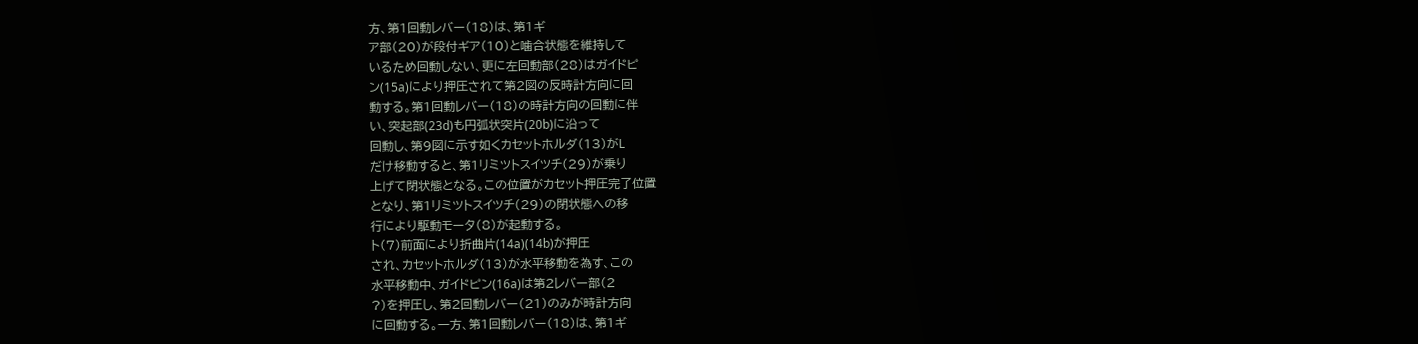方、第1回動レバー(18)は、第1ギ
ア部(20)が段付ギア(10)と噛合状態を維持して
いるため回動しない、更に左回動部(28)はガイドピ
ン(15a)により押圧されて第2図の反時計方向に回
動する。第1回動レバー(18)の時計方向の回動に伴
い、突起部(23d)も円弧状突片(20b)に沿って
回動し、第9図に示す如くカセットホルダ(13)がL
だけ移動すると、第1リミツトスイツチ(29)が乗り
上げて閉状態となる。この位置がカセット押圧完了位置
となり、第1リミツトスイツチ(29)の閉状態への移
行により駆動モータ(8)が起動する。
ト(7)前面により折曲片(14a)(14b)が押圧
され、カセットホルダ(13)が水平移動を為す、この
水平移動中、ガイドピン(16a)は第2レバー部(2
?)を押圧し、第2回動レバー(21)のみが時計方向
に回動する。一方、第1回動レバー(18)は、第1ギ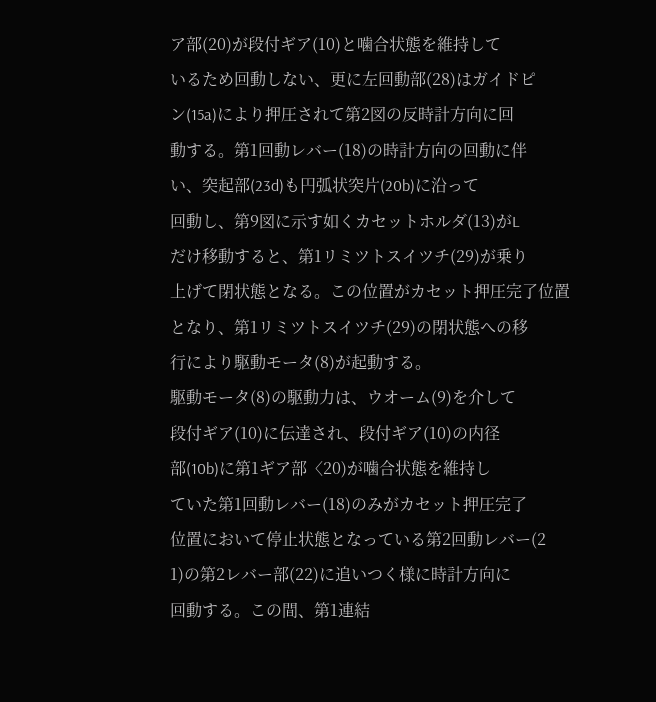ア部(20)が段付ギア(10)と噛合状態を維持して
いるため回動しない、更に左回動部(28)はガイドピ
ン(15a)により押圧されて第2図の反時計方向に回
動する。第1回動レバー(18)の時計方向の回動に伴
い、突起部(23d)も円弧状突片(20b)に沿って
回動し、第9図に示す如くカセットホルダ(13)がL
だけ移動すると、第1リミツトスイツチ(29)が乗り
上げて閉状態となる。この位置がカセット押圧完了位置
となり、第1リミツトスイツチ(29)の閉状態への移
行により駆動モータ(8)が起動する。
駆動モータ(8)の駆動力は、ウオーム(9)を介して
段付ギア(10)に伝達され、段付ギア(10)の内径
部(10b)に第1ギア部〈20)が噛合状態を維持し
ていた第1回動レバー(18)のみがカセット押圧完了
位置において停止状態となっている第2回動レバー(2
1)の第2レバー部(22)に追いつく様に時計方向に
回動する。この間、第1連結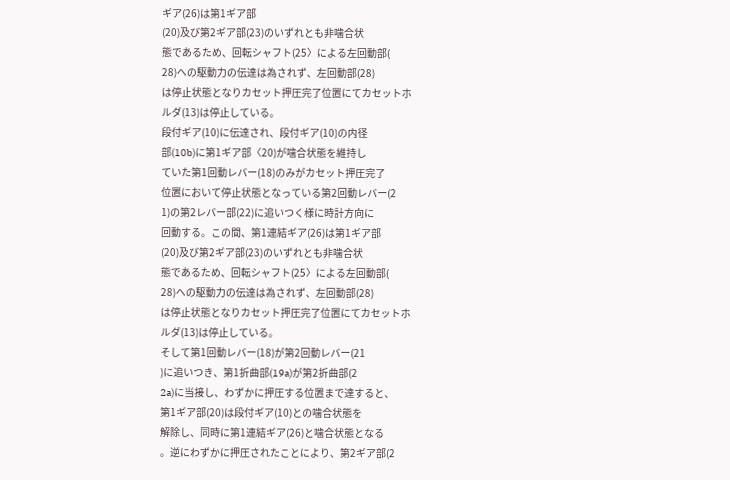ギア(26)は第1ギア部
(20)及び第2ギア部(23)のいずれとも非噛合状
態であるため、回転シャフト(25〉による左回動部(
28)への駆動力の伝達は為されず、左回動部(28)
は停止状態となりカセット押圧完了位置にてカセットホ
ルダ(13)は停止している。
段付ギア(10)に伝達され、段付ギア(10)の内径
部(10b)に第1ギア部〈20)が噛合状態を維持し
ていた第1回動レバー(18)のみがカセット押圧完了
位置において停止状態となっている第2回動レバー(2
1)の第2レバー部(22)に追いつく様に時計方向に
回動する。この間、第1連結ギア(26)は第1ギア部
(20)及び第2ギア部(23)のいずれとも非噛合状
態であるため、回転シャフト(25〉による左回動部(
28)への駆動力の伝達は為されず、左回動部(28)
は停止状態となりカセット押圧完了位置にてカセットホ
ルダ(13)は停止している。
そして第1回動レバー(18)が第2回動レバー(21
)に追いつき、第1折曲部(19a)が第2折曲部(2
2a)に当接し、わずかに押圧する位置まで達すると、
第1ギア部(20)は段付ギア(10)との噛合状態を
解除し、同時に第1連結ギア(26)と噛合状態となる
。逆にわずかに押圧されたことにより、第2ギア部(2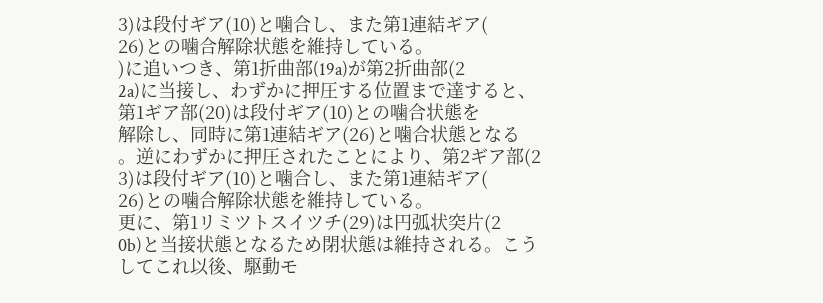3)は段付ギア(10)と噛合し、また第1連結ギア(
26)との噛合解除状態を維持している。
)に追いつき、第1折曲部(19a)が第2折曲部(2
2a)に当接し、わずかに押圧する位置まで達すると、
第1ギア部(20)は段付ギア(10)との噛合状態を
解除し、同時に第1連結ギア(26)と噛合状態となる
。逆にわずかに押圧されたことにより、第2ギア部(2
3)は段付ギア(10)と噛合し、また第1連結ギア(
26)との噛合解除状態を維持している。
更に、第1リミツトスイツチ(29)は円弧状突片(2
0b)と当接状態となるため閉状態は維持される。こう
してこれ以後、駆動モ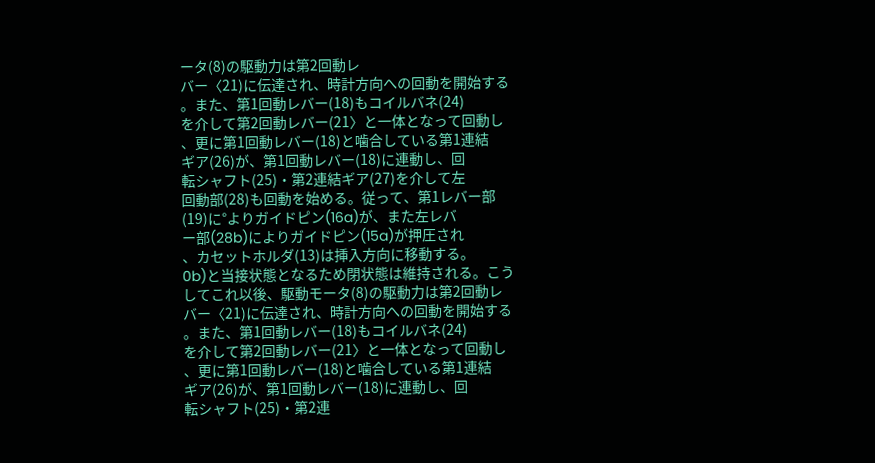ータ(8)の駆動力は第2回動レ
バー〈21)に伝達され、時計方向への回動を開始する
。また、第1回動レバー(18)もコイルバネ(24)
を介して第2回動レバー(21〉と一体となって回動し
、更に第1回動レバー(18)と噛合している第1連結
ギア(26)が、第1回動レバー(18)に連動し、回
転シャフト(25)・第2連結ギア(27)を介して左
回動部(28)も回動を始める。従って、第1レバー部
(19)に°よりガイドピン(16a)が、また左レバ
ー部(28b)によりガイドピン(15a)が押圧され
、カセットホルダ(13)は挿入方向に移動する。
0b)と当接状態となるため閉状態は維持される。こう
してこれ以後、駆動モータ(8)の駆動力は第2回動レ
バー〈21)に伝達され、時計方向への回動を開始する
。また、第1回動レバー(18)もコイルバネ(24)
を介して第2回動レバー(21〉と一体となって回動し
、更に第1回動レバー(18)と噛合している第1連結
ギア(26)が、第1回動レバー(18)に連動し、回
転シャフト(25)・第2連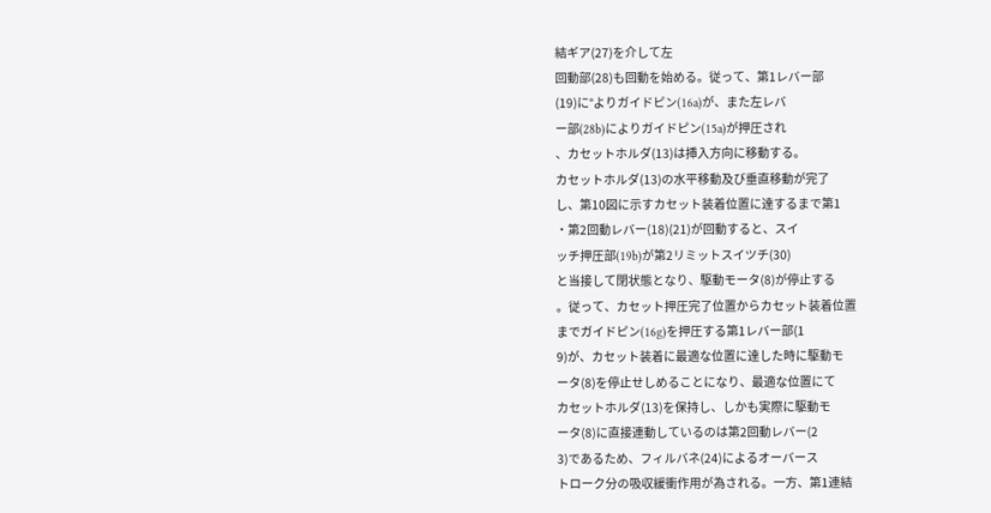結ギア(27)を介して左
回動部(28)も回動を始める。従って、第1レバー部
(19)に°よりガイドピン(16a)が、また左レバ
ー部(28b)によりガイドピン(15a)が押圧され
、カセットホルダ(13)は挿入方向に移動する。
カセットホルダ(13)の水平移動及び垂直移動が完了
し、第10図に示すカセット装着位置に達するまで第1
・第2回動レバー(18)(21)が回動すると、スイ
ッチ押圧部(19b)が第2リミットスイツチ(30)
と当接して閉状態となり、駆動モータ(8)が停止する
。従って、カセット押圧完了位置からカセット装着位置
までガイドピン(16g)を押圧する第1レバー部(1
9)が、カセット装着に最適な位置に達した時に駆動モ
ータ(8)を停止せしめることになり、最適な位置にて
カセットホルダ(13)を保持し、しかも実際に駆動モ
ータ(8)に直接連動しているのは第2回動レバー(2
3)であるため、フィルバネ(24)によるオーバース
トローク分の吸収緩衝作用が為される。一方、第1連結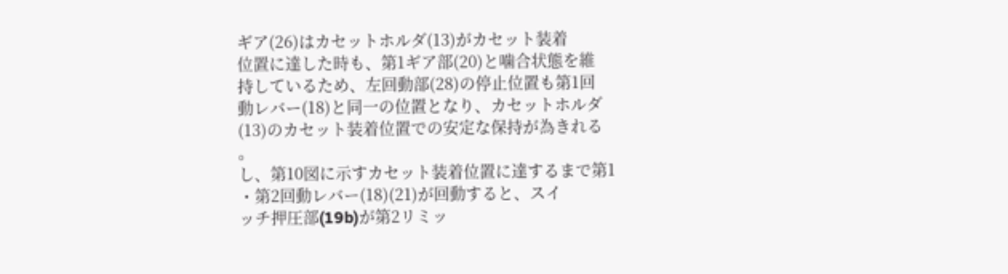ギア(26)はカセットホルダ(13)がカセット装着
位置に達した時も、第1ギア部(20)と噛合状態を維
持しているため、左回動部(28)の停止位置も第1回
動レバー(18)と同一の位置となり、カセットホルダ
(13)のカセット装着位置での安定な保持が為きれる
。
し、第10図に示すカセット装着位置に達するまで第1
・第2回動レバー(18)(21)が回動すると、スイ
ッチ押圧部(19b)が第2リミッ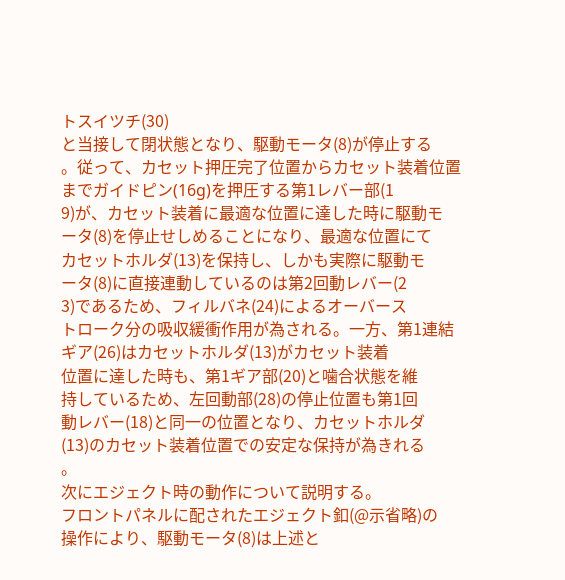トスイツチ(30)
と当接して閉状態となり、駆動モータ(8)が停止する
。従って、カセット押圧完了位置からカセット装着位置
までガイドピン(16g)を押圧する第1レバー部(1
9)が、カセット装着に最適な位置に達した時に駆動モ
ータ(8)を停止せしめることになり、最適な位置にて
カセットホルダ(13)を保持し、しかも実際に駆動モ
ータ(8)に直接連動しているのは第2回動レバー(2
3)であるため、フィルバネ(24)によるオーバース
トローク分の吸収緩衝作用が為される。一方、第1連結
ギア(26)はカセットホルダ(13)がカセット装着
位置に達した時も、第1ギア部(20)と噛合状態を維
持しているため、左回動部(28)の停止位置も第1回
動レバー(18)と同一の位置となり、カセットホルダ
(13)のカセット装着位置での安定な保持が為きれる
。
次にエジェクト時の動作について説明する。
フロントパネルに配されたエジェクト釦(@示省略)の
操作により、駆動モータ(8)は上述と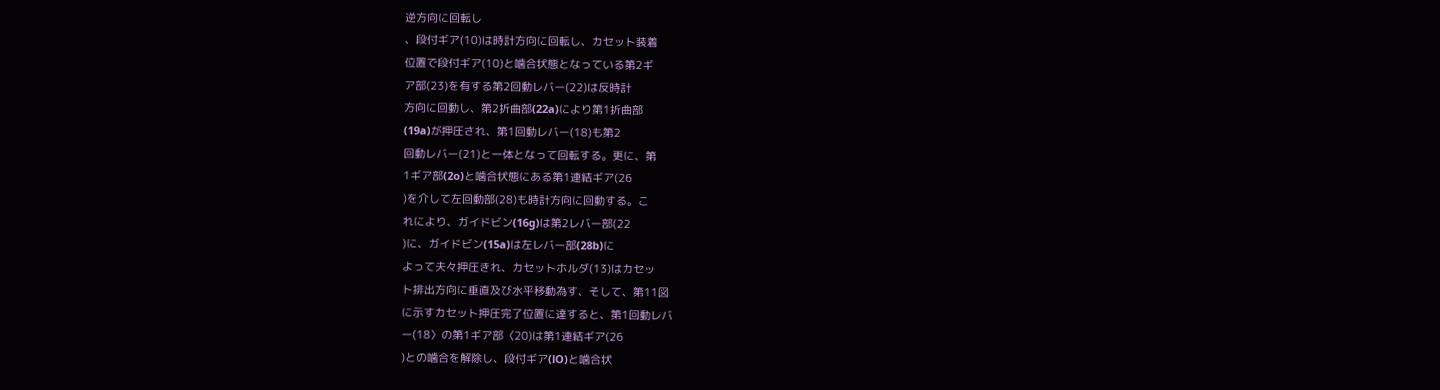逆方向に回転し
、段付ギア(10)は時計方向に回転し、カセット装着
位置で段付ギア(10)と噛合状態となっている第2ギ
ア部(23)を有する第2回動レバー(22)は反時計
方向に回動し、第2折曲部(22a)により第1折曲部
(19a)が押圧され、第1回動レバー(18)も第2
回動レバー(21)と一体となって回転する。更に、第
1ギア部(2o)と噛合状態にある第1連結ギア(26
)を介して左回動部(28)も時計方向に回動する。こ
れにより、ガイドビン(16g)は第2レバー部(22
)に、ガイドビン(15a)は左レバー部(28b)に
よって夫々押圧きれ、カセットホルダ(13)はカセッ
ト排出方向に垂直及び水平移動為す、そして、第11図
に示すカセット押圧完了位置に達すると、第1回動レバ
ー(18〉の第1ギア部〈20)は第1連結ギア(26
)との噛合を解除し、段付ギア(lO)と噛合状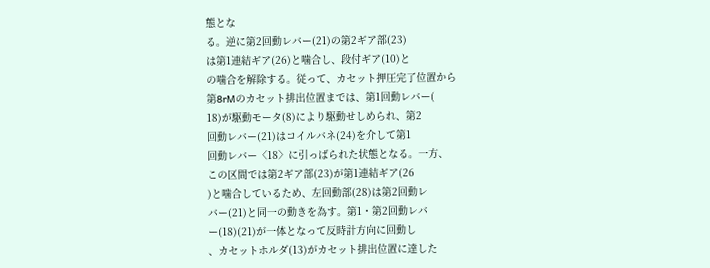態とな
る。逆に第2回動レバー(21)の第2ギア部(23)
は第1連結ギア(26)と噛合し、段付ギア(10)と
の噛合を解除する。従って、カセット押圧完了位置から
第8rMのカセット排出位置までは、第1回動レバー(
18)が駆動モータ(8)により駆動せしめられ、第2
回動レバー(21)はコイルバネ(24)を介して第1
回動レバー〈18〉に引っばられた状態となる。一方、
この区間では第2ギア部(23)が第1連結ギア(26
)と噛合しているため、左回動部(28)は第2回動レ
バー(21)と同一の動きを為す。第1・第2回動レバ
ー(18)(21)が一体となって反時計方向に回動し
、カセットホルダ(13)がカセット排出位置に達した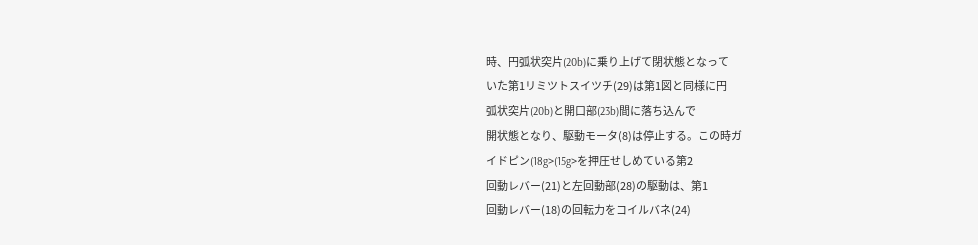時、円弧状突片(20b)に乗り上げて閉状態となって
いた第1リミツトスイツチ(29)は第1図と同様に円
弧状突片(20b)と開口部(23b)間に落ち込んで
開状態となり、駆動モータ(8)は停止する。この時ガ
イドピン(18g>(15g>を押圧せしめている第2
回動レバー(21)と左回動部(28)の駆動は、第1
回動レバー(18)の回転力をコイルバネ(24)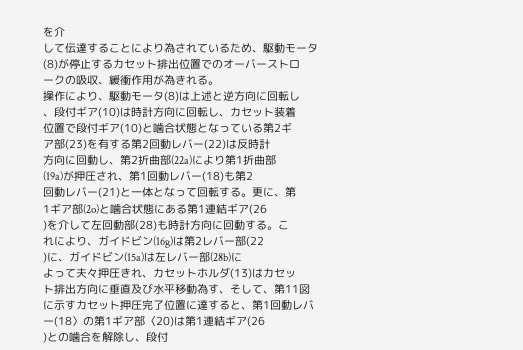を介
して伝達することにより為されているため、駆動モータ
(8)が停止するカセット排出位置でのオーバーストロ
ークの吸収、緩衝作用が為きれる。
操作により、駆動モータ(8)は上述と逆方向に回転し
、段付ギア(10)は時計方向に回転し、カセット装着
位置で段付ギア(10)と噛合状態となっている第2ギ
ア部(23)を有する第2回動レバー(22)は反時計
方向に回動し、第2折曲部(22a)により第1折曲部
(19a)が押圧され、第1回動レバー(18)も第2
回動レバー(21)と一体となって回転する。更に、第
1ギア部(2o)と噛合状態にある第1連結ギア(26
)を介して左回動部(28)も時計方向に回動する。こ
れにより、ガイドビン(16g)は第2レバー部(22
)に、ガイドビン(15a)は左レバー部(28b)に
よって夫々押圧きれ、カセットホルダ(13)はカセッ
ト排出方向に垂直及び水平移動為す、そして、第11図
に示すカセット押圧完了位置に達すると、第1回動レバ
ー(18〉の第1ギア部〈20)は第1連結ギア(26
)との噛合を解除し、段付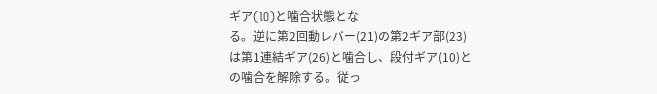ギア(lO)と噛合状態とな
る。逆に第2回動レバー(21)の第2ギア部(23)
は第1連結ギア(26)と噛合し、段付ギア(10)と
の噛合を解除する。従っ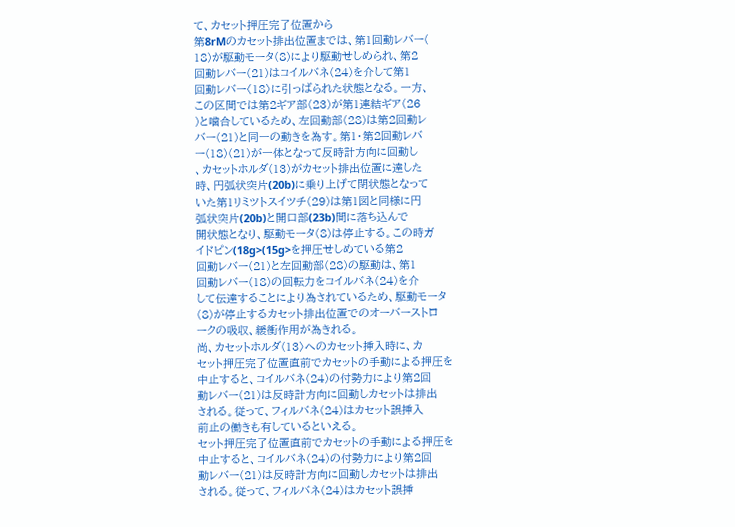て、カセット押圧完了位置から
第8rMのカセット排出位置までは、第1回動レバー(
18)が駆動モータ(8)により駆動せしめられ、第2
回動レバー(21)はコイルバネ(24)を介して第1
回動レバー〈18〉に引っばられた状態となる。一方、
この区間では第2ギア部(23)が第1連結ギア(26
)と噛合しているため、左回動部(28)は第2回動レ
バー(21)と同一の動きを為す。第1・第2回動レバ
ー(18)(21)が一体となって反時計方向に回動し
、カセットホルダ(13)がカセット排出位置に達した
時、円弧状突片(20b)に乗り上げて閉状態となって
いた第1リミツトスイツチ(29)は第1図と同様に円
弧状突片(20b)と開口部(23b)間に落ち込んで
開状態となり、駆動モータ(8)は停止する。この時ガ
イドピン(18g>(15g>を押圧せしめている第2
回動レバー(21)と左回動部(28)の駆動は、第1
回動レバー(18)の回転力をコイルバネ(24)を介
して伝達することにより為されているため、駆動モータ
(8)が停止するカセット排出位置でのオーバーストロ
ークの吸収、緩衝作用が為きれる。
尚、カセットホルダ(13〉へのカセット挿入時に、カ
セット押圧完了位置直前でカセットの手動による押圧を
中止すると、コイルバネ(24)の付勢力により第2回
動レバー(21)は反時計方向に回動しカセットは排出
される。従って、フィルバネ(24)はカセット誤挿入
前止の働きも有しているといえる。
セット押圧完了位置直前でカセットの手動による押圧を
中止すると、コイルバネ(24)の付勢力により第2回
動レバー(21)は反時計方向に回動しカセットは排出
される。従って、フィルバネ(24)はカセット誤挿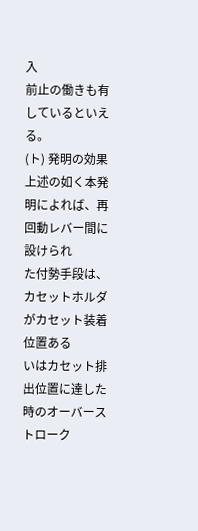入
前止の働きも有しているといえる。
(ト) 発明の効果
上述の如く本発明によれば、再回動レバー間に設けられ
た付勢手段は、カセットホルダがカセット装着位置ある
いはカセット排出位置に達した時のオーバーストローク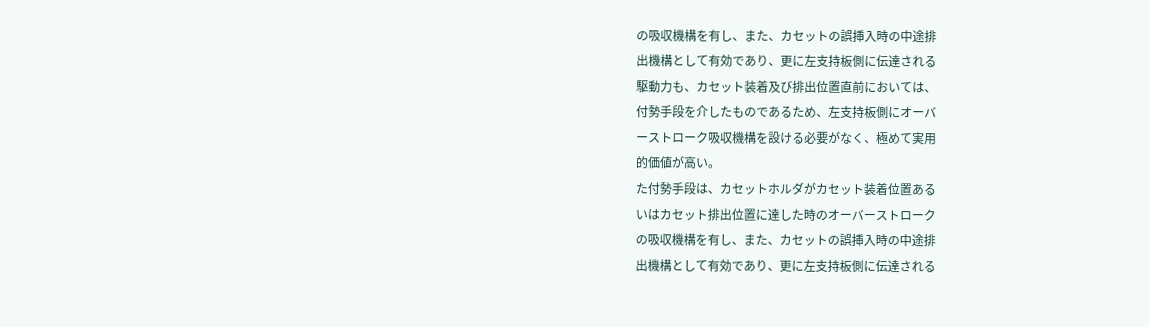の吸収機構を有し、また、カセットの誤挿入時の中途排
出機構として有効であり、更に左支持板側に伝達される
駆動力も、カセット装着及び排出位置直前においては、
付勢手段を介したものであるため、左支持板側にオーバ
ーストローク吸収機構を設ける必要がなく、極めて実用
的価値が高い。
た付勢手段は、カセットホルダがカセット装着位置ある
いはカセット排出位置に達した時のオーバーストローク
の吸収機構を有し、また、カセットの誤挿入時の中途排
出機構として有効であり、更に左支持板側に伝達される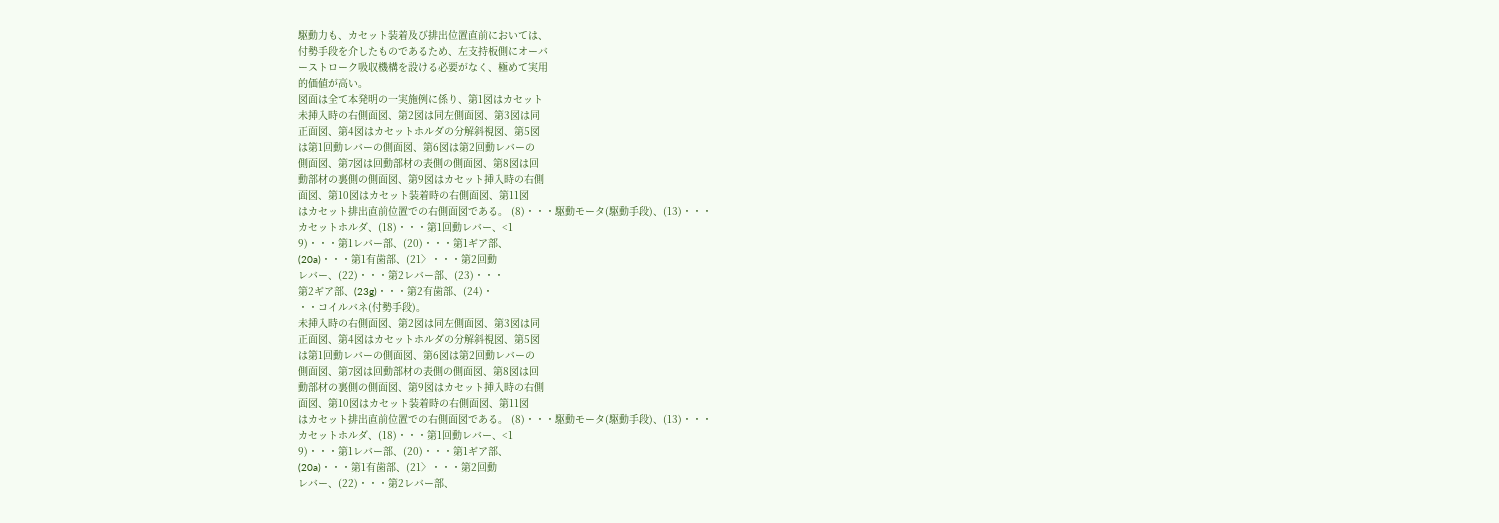駆動力も、カセット装着及び排出位置直前においては、
付勢手段を介したものであるため、左支持板側にオーバ
ーストローク吸収機構を設ける必要がなく、極めて実用
的価値が高い。
図面は全て本発明の一実施例に係り、第1図はカセット
未挿入時の右側面図、第2図は同左側面図、第3図は同
正面図、第4図はカセットホルダの分解斜視図、第5図
は第1回動レバーの側面図、第6図は第2回動レバーの
側面図、第7図は回動部材の表側の側面図、第8図は回
動部材の裏側の側面図、第9図はカセット挿入時の右側
面図、第10図はカセット装着時の右側面図、第11図
はカセット排出直前位置での右側面図である。 (8)・・・駆動モータ(駆動手段)、(13)・・・
カセットホルダ、(18)・・・第1回動レバー、<1
9)・・・第1レバー部、(20)・・・第1ギア部、
(20a)・・・第1有歯部、(21〉・・・第2回動
レバー、(22)・・・第2レバー部、(23)・・・
第2ギア部、(23g)・・・第2有歯部、(24)・
・・コイルバネ(付勢手段)。
未挿入時の右側面図、第2図は同左側面図、第3図は同
正面図、第4図はカセットホルダの分解斜視図、第5図
は第1回動レバーの側面図、第6図は第2回動レバーの
側面図、第7図は回動部材の表側の側面図、第8図は回
動部材の裏側の側面図、第9図はカセット挿入時の右側
面図、第10図はカセット装着時の右側面図、第11図
はカセット排出直前位置での右側面図である。 (8)・・・駆動モータ(駆動手段)、(13)・・・
カセットホルダ、(18)・・・第1回動レバー、<1
9)・・・第1レバー部、(20)・・・第1ギア部、
(20a)・・・第1有歯部、(21〉・・・第2回動
レバー、(22)・・・第2レバー部、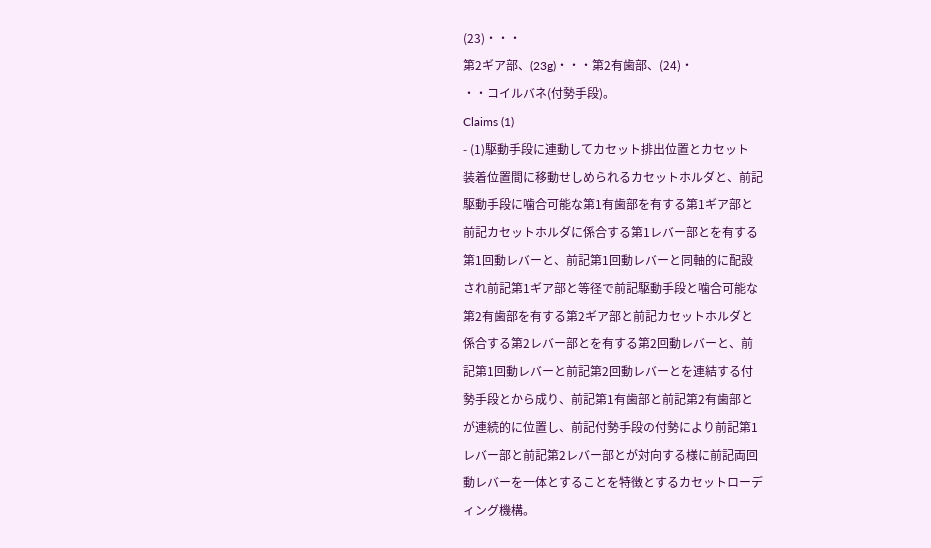(23)・・・
第2ギア部、(23g)・・・第2有歯部、(24)・
・・コイルバネ(付勢手段)。
Claims (1)
- (1)駆動手段に連動してカセット排出位置とカセット
装着位置間に移動せしめられるカセットホルダと、前記
駆動手段に噛合可能な第1有歯部を有する第1ギア部と
前記カセットホルダに係合する第1レバー部とを有する
第1回動レバーと、前記第1回動レバーと同軸的に配設
され前記第1ギア部と等径で前記駆動手段と噛合可能な
第2有歯部を有する第2ギア部と前記カセットホルダと
係合する第2レバー部とを有する第2回動レバーと、前
記第1回動レバーと前記第2回動レバーとを連結する付
勢手段とから成り、前記第1有歯部と前記第2有歯部と
が連続的に位置し、前記付勢手段の付勢により前記第1
レバー部と前記第2レバー部とが対向する様に前記両回
動レバーを一体とすることを特徴とするカセットローデ
ィング機構。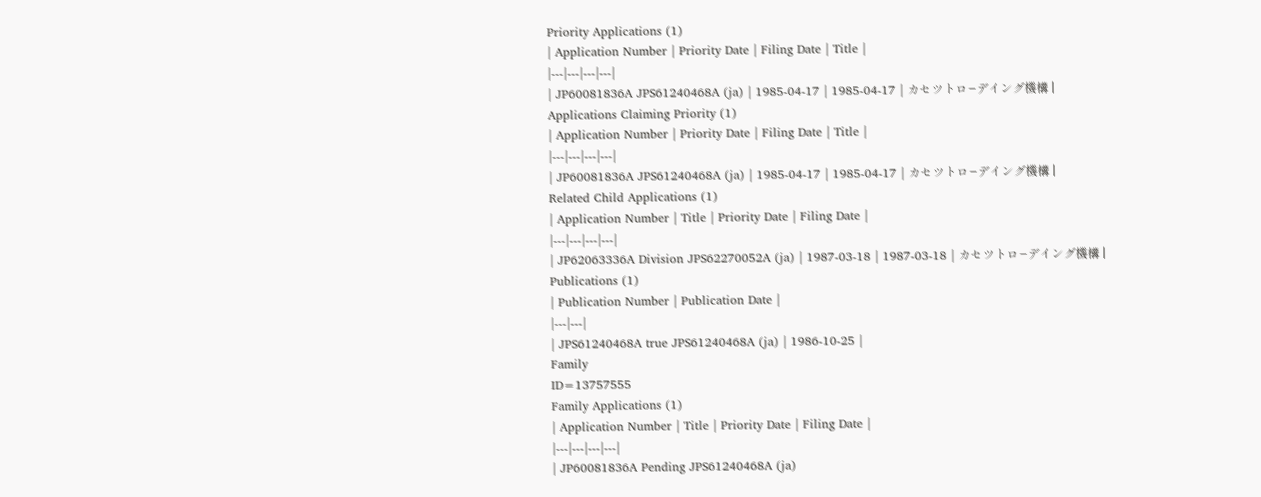Priority Applications (1)
| Application Number | Priority Date | Filing Date | Title |
|---|---|---|---|
| JP60081836A JPS61240468A (ja) | 1985-04-17 | 1985-04-17 | カセツトロ−デイング機構 |
Applications Claiming Priority (1)
| Application Number | Priority Date | Filing Date | Title |
|---|---|---|---|
| JP60081836A JPS61240468A (ja) | 1985-04-17 | 1985-04-17 | カセツトロ−デイング機構 |
Related Child Applications (1)
| Application Number | Title | Priority Date | Filing Date |
|---|---|---|---|
| JP62063336A Division JPS62270052A (ja) | 1987-03-18 | 1987-03-18 | カセツトロ−デイング機構 |
Publications (1)
| Publication Number | Publication Date |
|---|---|
| JPS61240468A true JPS61240468A (ja) | 1986-10-25 |
Family
ID=13757555
Family Applications (1)
| Application Number | Title | Priority Date | Filing Date |
|---|---|---|---|
| JP60081836A Pending JPS61240468A (ja)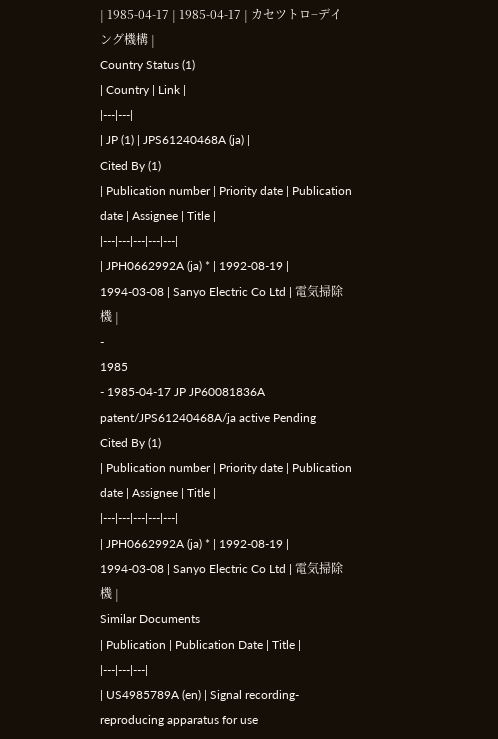| 1985-04-17 | 1985-04-17 | カセツトロ−デイング機構 |
Country Status (1)
| Country | Link |
|---|---|
| JP (1) | JPS61240468A (ja) |
Cited By (1)
| Publication number | Priority date | Publication date | Assignee | Title |
|---|---|---|---|---|
| JPH0662992A (ja) * | 1992-08-19 | 1994-03-08 | Sanyo Electric Co Ltd | 電気掃除機 |
-
1985
- 1985-04-17 JP JP60081836A patent/JPS61240468A/ja active Pending
Cited By (1)
| Publication number | Priority date | Publication date | Assignee | Title |
|---|---|---|---|---|
| JPH0662992A (ja) * | 1992-08-19 | 1994-03-08 | Sanyo Electric Co Ltd | 電気掃除機 |
Similar Documents
| Publication | Publication Date | Title |
|---|---|---|
| US4985789A (en) | Signal recording-reproducing apparatus for use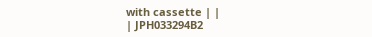with cassette | |
| JPH033294B2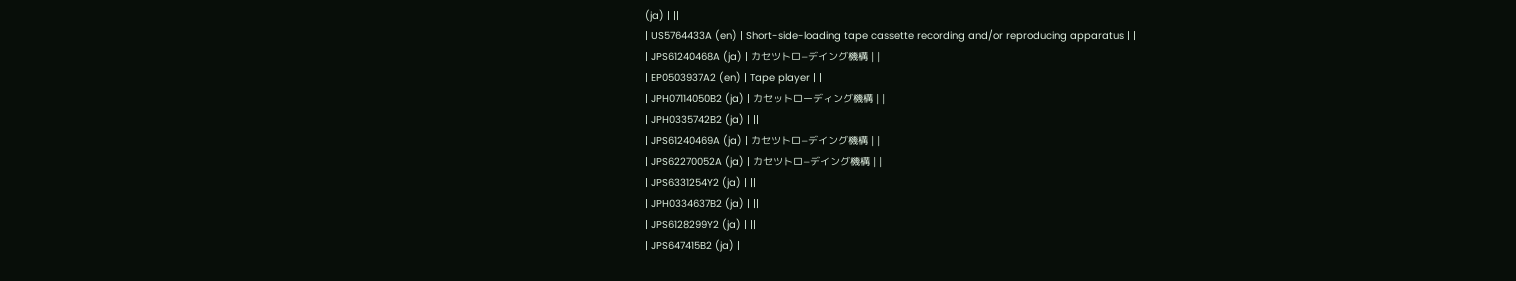(ja) | ||
| US5764433A (en) | Short-side-loading tape cassette recording and/or reproducing apparatus | |
| JPS61240468A (ja) | カセツトロ−デイング機構 | |
| EP0503937A2 (en) | Tape player | |
| JPH07114050B2 (ja) | カセットローディング機構 | |
| JPH0335742B2 (ja) | ||
| JPS61240469A (ja) | カセツトロ−デイング機構 | |
| JPS62270052A (ja) | カセツトロ−デイング機構 | |
| JPS6331254Y2 (ja) | ||
| JPH0334637B2 (ja) | ||
| JPS6128299Y2 (ja) | ||
| JPS647415B2 (ja) |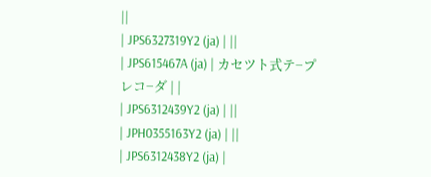||
| JPS6327319Y2 (ja) | ||
| JPS615467A (ja) | カセツト式テ−プレコ−ダ | |
| JPS6312439Y2 (ja) | ||
| JPH0355163Y2 (ja) | ||
| JPS6312438Y2 (ja) |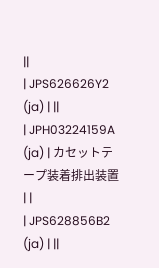||
| JPS626626Y2 (ja) | ||
| JPH03224159A (ja) | カセットテープ装着排出装置 | |
| JPS628856B2 (ja) | ||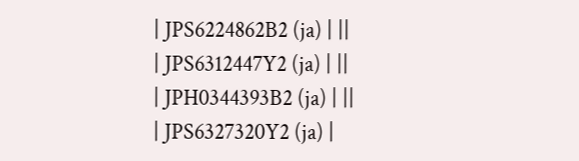| JPS6224862B2 (ja) | ||
| JPS6312447Y2 (ja) | ||
| JPH0344393B2 (ja) | ||
| JPS6327320Y2 (ja) |